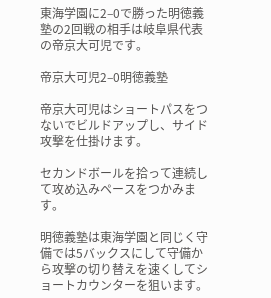東海学園に2–0で勝った明徳義塾の2回戦の相手は岐阜県代表の帝京大可児です。

帝京大可児2–0明徳義塾

帝京大可児はショートパスをつないでビルドアップし、サイド攻撃を仕掛けます。

セカンドボールを拾って連続して攻め込みペースをつかみます。

明徳義塾は東海学園と同じく守備では5バックスにして守備から攻撃の切り替えを速くしてショートカウンターを狙います。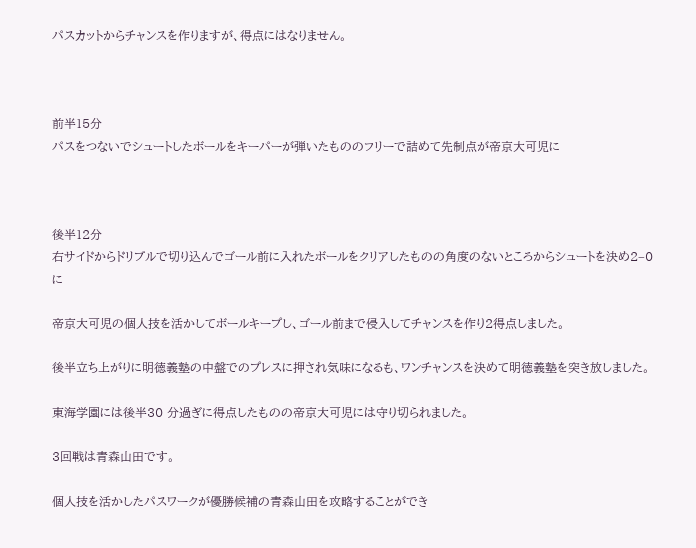パスカットからチャンスを作りますが、得点にはなりません。



前半15分
パスをつないでシュートしたボールをキーパーが弾いたもののフリーで詰めて先制点が帝京大可児に



後半12分
右サイドからドリブルで切り込んでゴール前に入れたボールをクリアしたものの角度のないところからシュートを決め2–0に

帝京大可児の個人技を活かしてボールキープし、ゴール前まで侵入してチャンスを作り2得点しました。

後半立ち上がりに明徳義塾の中盤でのプレスに押され気味になるも、ワンチャンスを決めて明徳義塾を突き放しました。

東海学園には後半30 分過ぎに得点したものの帝京大可児には守り切られました。

3回戦は青森山田です。

個人技を活かしたパスワークが優勝候補の青森山田を攻略することができ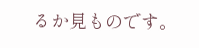るか見ものです。